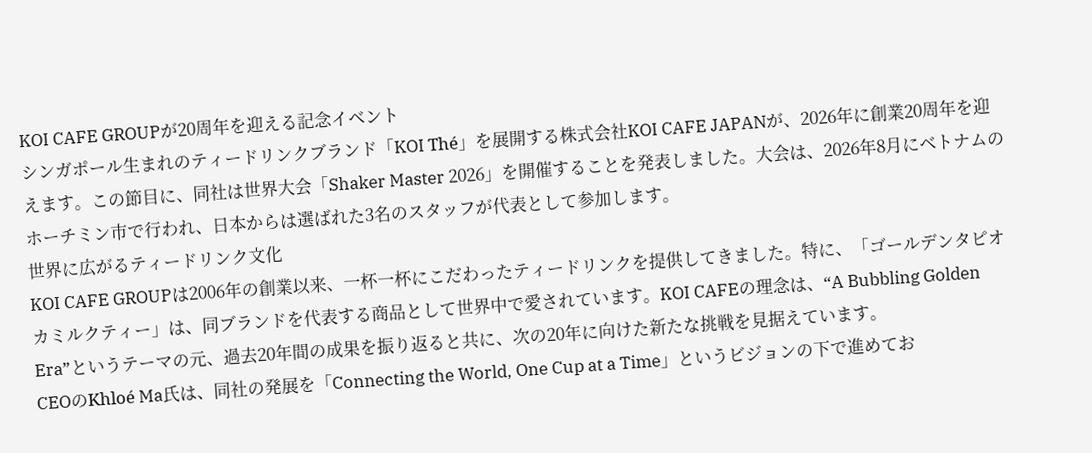KOI CAFE GROUPが20周年を迎える記念イベント
シンガポール生まれのティードリンクブランド「KOI Thé」を展開する株式会社KOI CAFE JAPANが、2026年に創業20周年を迎えます。この節目に、同社は世界大会「Shaker Master 2026」を開催することを発表しました。大会は、2026年8月にベトナムのホーチミン市で行われ、日本からは選ばれた3名のスタッフが代表として参加します。
世界に広がるティードリンク文化
KOI CAFE GROUPは2006年の創業以来、一杯一杯にこだわったティードリンクを提供してきました。特に、「ゴールデンタピオカミルクティー」は、同ブランドを代表する商品として世界中で愛されています。KOI CAFEの理念は、“A Bubbling Golden Era”というテーマの元、過去20年間の成果を振り返ると共に、次の20年に向けた新たな挑戦を見据えています。
CEOのKhloé Ma氏は、同社の発展を「Connecting the World, One Cup at a Time」というビジョンの下で進めてお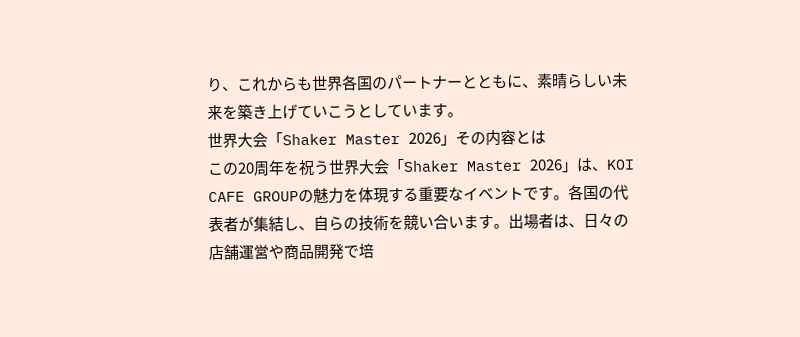り、これからも世界各国のパートナーとともに、素晴らしい未来を築き上げていこうとしています。
世界大会「Shaker Master 2026」その内容とは
この20周年を祝う世界大会「Shaker Master 2026」は、KOI CAFE GROUPの魅力を体現する重要なイベントです。各国の代表者が集結し、自らの技術を競い合います。出場者は、日々の店舗運営や商品開発で培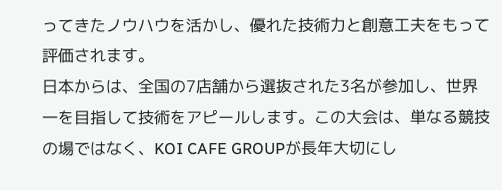ってきたノウハウを活かし、優れた技術力と創意工夫をもって評価されます。
日本からは、全国の7店舗から選抜された3名が参加し、世界一を目指して技術をアピールします。この大会は、単なる競技の場ではなく、KOI CAFE GROUPが長年大切にし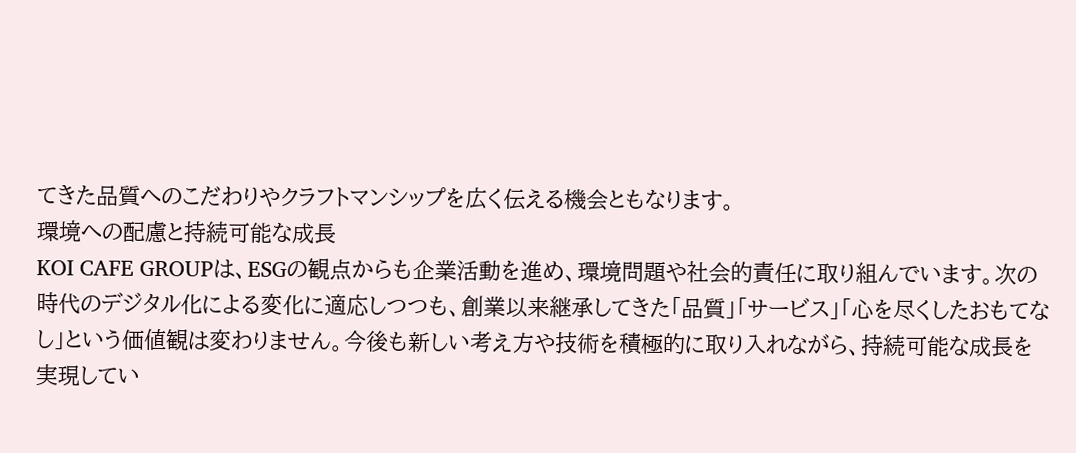てきた品質へのこだわりやクラフトマンシップを広く伝える機会ともなります。
環境への配慮と持続可能な成長
KOI CAFE GROUPは、ESGの観点からも企業活動を進め、環境問題や社会的責任に取り組んでいます。次の時代のデジタル化による変化に適応しつつも、創業以来継承してきた「品質」「サービス」「心を尽くしたおもてなし」という価値観は変わりません。今後も新しい考え方や技術を積極的に取り入れながら、持続可能な成長を実現してい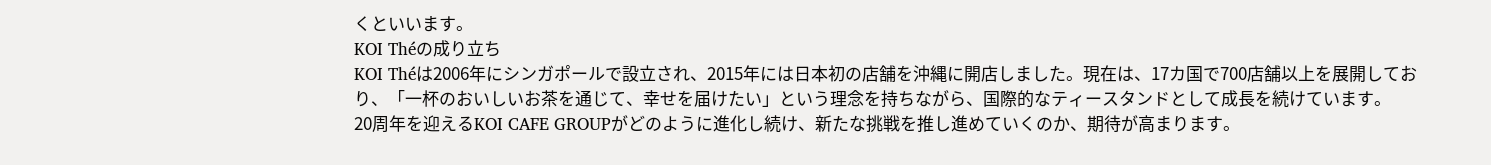くといいます。
KOI Théの成り立ち
KOI Théは2006年にシンガポールで設立され、2015年には日本初の店舗を沖縄に開店しました。現在は、17カ国で700店舗以上を展開しており、「一杯のおいしいお茶を通じて、幸せを届けたい」という理念を持ちながら、国際的なティースタンドとして成長を続けています。
20周年を迎えるKOI CAFE GROUPがどのように進化し続け、新たな挑戦を推し進めていくのか、期待が高まります。